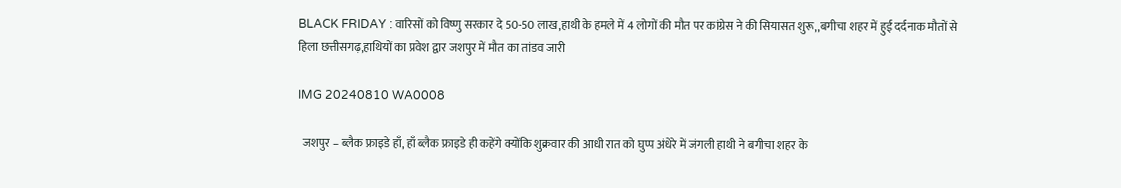BLACK FRIDAY : वारिसों को विष्णु सरकार दे 50-50 लाख,हाथी के हमले में 4 लोगों की मौत पर कांग्रेस ने की सियासत शुरू,,बगीचा शहर में हुई दर्दनाक मौतों से हिला छत्तीसगढ़,हाथियों का प्रवेश द्वार जशपुर में मौत का तांडव जारी

IMG 20240810 WA0008

  जशपुर – ब्लैक फ्राइडे हाँ, हाँ ब्लैक फ्राइडे ही कहेंगे क्योंकि शुक्रवार की आधी रात को घुप्प अंधेरे में जंगली हाथी ने बगीचा शहर के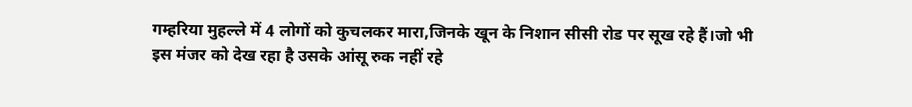गम्हरिया मुहल्ले में 4 लोगों को कुचलकर मारा,जिनके खून के निशान सीसी रोड पर सूख रहे हैं।जो भी इस मंजर को देख रहा है उसके आंसू रुक नहीं रहे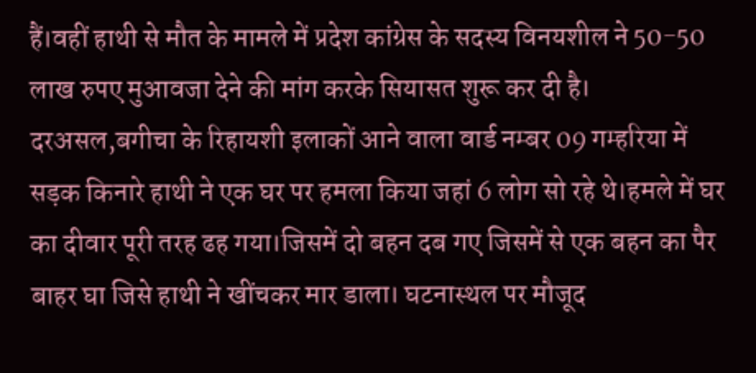हैं।वहीं हाथी से मौत के मामले में प्रदेश कांग्रेस के सदस्य विनयशील ने 50-50 लाख रुपए मुआवजा देने की मांग करके सियासत शुरू कर दी है। दरअसल,बगीचा के रिहायशी इलाकों आने वाला वार्ड नम्बर 09 गम्हरिया में सड़क किनारे हाथी ने एक घर पर हमला किया जहां 6 लोग सो रहे थे।हमले में घर का दीवार पूरी तरह ढह गया।जिसमें दो बहन दब गए जिसमें से एक बहन का पैर बाहर घा जिसे हाथी ने खींचकर मार डाला। घटनास्थल पर मौजूद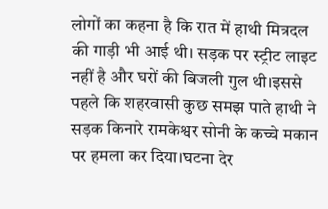लोगों का कहना है कि रात में हाथी मित्रदल की गाड़ी भी आई थी। सड़क पर स्ट्रीट लाइट नहीं है और घरों की बिजली गुल थी।इससे पहले कि शहरवासी कुछ समझ पाते हाथी ने सड़क किनारे रामकेश्वर सोनी के कच्चे मकान पर हमला कर दिया।घटना देर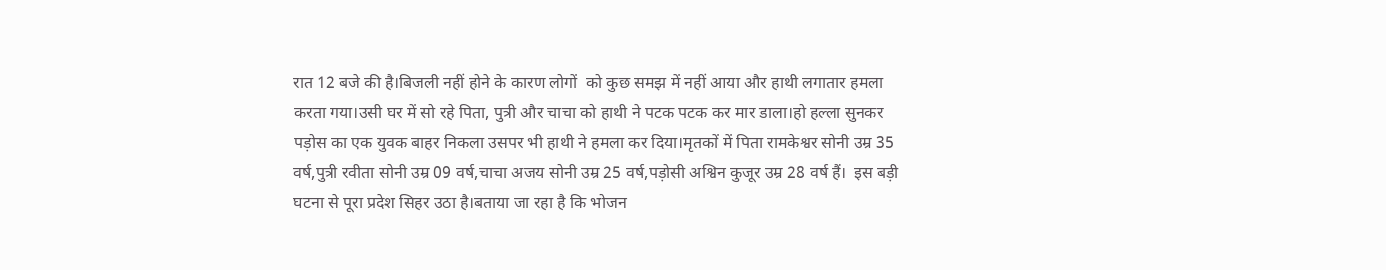रात 12 बजे की है।बिजली नहीं होने के कारण लोगों  को कुछ समझ में नहीं आया और हाथी लगातार हमला करता गया।उसी घर में सो रहे पिता, पुत्री और चाचा को हाथी ने पटक पटक कर मार डाला।हो हल्ला सुनकर पड़ोस का एक युवक बाहर निकला उसपर भी हाथी ने हमला कर दिया।मृतकों में पिता रामकेश्वर सोनी उम्र 35 वर्ष,पुत्री रवीता सोनी उम्र 09 वर्ष,चाचा अजय सोनी उम्र 25 वर्ष,पड़ोसी अश्विन कुजूर उम्र 28 वर्ष हैं।  इस बड़ी घटना से पूरा प्रदेश सिहर उठा है।बताया जा रहा है कि भोजन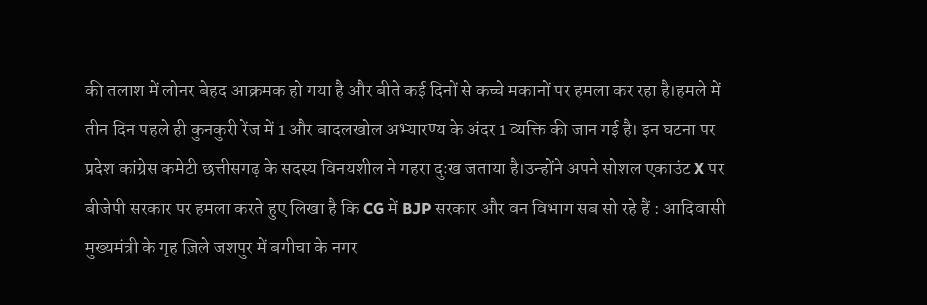की तलाश में लोनर बेहद आक्रमक हो गया है और बीते कई दिनों से कच्चे मकानों पर हमला कर रहा है।हमले में तीन दिन पहले ही कुनकुरी रेंज में 1 और बादलखोल अभ्यारण्य के अंदर 1 व्यक्ति की जान गई है। इन घटना पर प्रदेश कांग्रेस कमेटी छत्तीसगढ़ के सदस्य विनयशील ने गहरा दुःख जताया है।उन्होंने अपने सोशल एकाउंट X पर बीजेपी सरकार पर हमला करते हुए लिखा है कि CG में BJP सरकार और वन विभाग सब सो रहे हैं : आदिवासी मुख्यमंत्री के गृह ज़िले जशपुर में बगीचा के नगर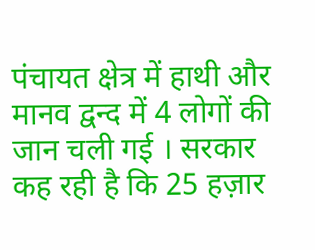पंचायत क्षेत्र में हाथी और मानव द्वन्द में 4 लोगों की जान चली गई । सरकार कह रही है कि 25 हज़ार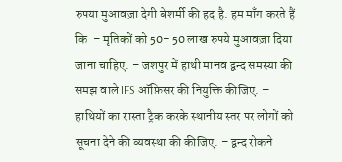रुपया मुआवज़ा देगी बेशर्मी की हद है. हम माँग करते हैं कि  – मृतिकों को 50- 50 लाख रुपये मुआवज़ा दिया जाना चाहिए. – जशपुर में हाथी मानव द्वन्द समस्या की समझ वाले IFS ऑफ़िसर की नियुक्ति कीजिए. – हाथियों का रास्ता ट्रैक करके स्थानीय स्तर पर लोगों को सूचना देने की व्यवस्था की कीजिए. – द्वन्द रोकने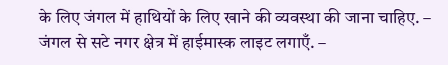के लिए जंगल में हाथियों के लिए खाने की व्यवस्था की जाना चाहिए. – जंगल से सटे नगर क्षेत्र में हाईमास्क लाइट लगाएँ. –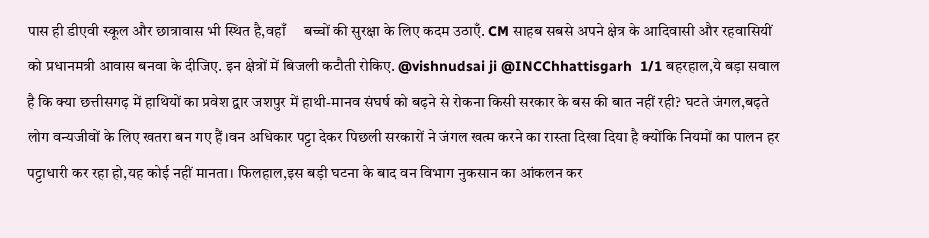पास ही डीएवी स्कूल और छात्रावास भी स्थित है,वहाँ     बच्चों की सुरक्षा के लिए कदम उठाएँ. CM साहब सबसे अपने क्षेत्र के आदिवासी और रहवासियीं को प्रधानमत्री आवास बनवा के दीजिए. इन क्षेत्रों में बिजली कटौती रोकिए. @vishnudsai ji @INCChhattisgarh  1/1 बहरहाल,ये बड़ा सवाल है कि क्या छत्तीसगढ़ में हाथियों का प्रवेश द्वार जशपुर में हाथी-मानव संघर्ष को बढ़ने से रोकना किसी सरकार के बस की बात नहीं रही? घटते जंगल,बढ़ते लोग वन्यजीवों के लिए खतरा बन गए हैं।वन अधिकार पट्टा देकर पिछली सरकारों ने जंगल खत्म करने का रास्ता दिखा दिया है क्योंकि नियमों का पालन हर पट्टाधारी कर रहा हो,यह कोई नहीं मानता। फिलहाल,इस बड़ी घटना के बाद वन विभाग नुकसान का आंकलन कर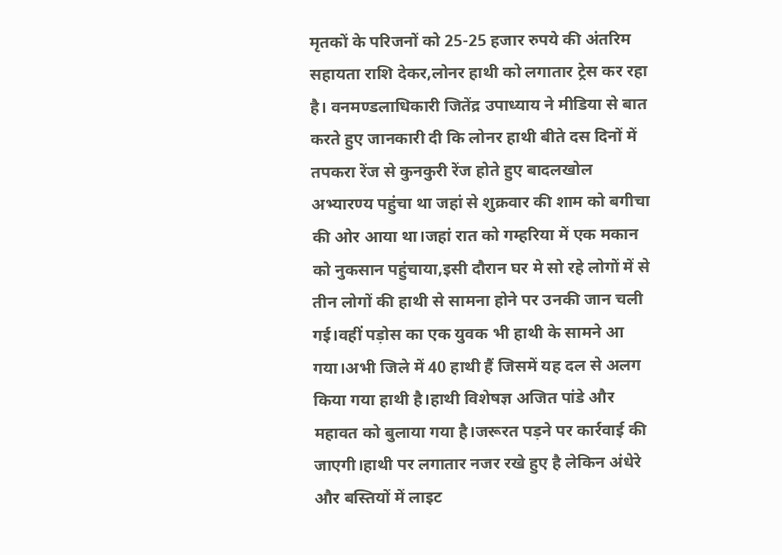मृतकों के परिजनों को 25-25 हजार रुपये की अंतरिम सहायता राशि देकर,लोनर हाथी को लगातार ट्रेस कर रहा है। वनमण्डलाधिकारी जितेंद्र उपाध्याय ने मीडिया से बात करते हुए जानकारी दी कि लोनर हाथी बीते दस दिनों में तपकरा रेंज से कुनकुरी रेंज होते हुए बादलखोल अभ्यारण्य पहुंचा था जहां से शुक्रवार की शाम को बगीचा की ओर आया था।जहां रात को गम्हरिया में एक मकान को नुकसान पहुंचाया,इसी दौरान घर मे सो रहे लोगों में से तीन लोगों की हाथी से सामना होने पर उनकी जान चली गई।वहीं पड़ोस का एक युवक भी हाथी के सामने आ गया।अभी जिले में 40 हाथी हैं जिसमें यह दल से अलग किया गया हाथी है।हाथी विशेषज्ञ अजित पांडे और महावत को बुलाया गया है।जरूरत पड़ने पर कार्रवाई की जाएगी।हाथी पर लगातार नजर रखे हुए है लेकिन अंधेरे और बस्तियों में लाइट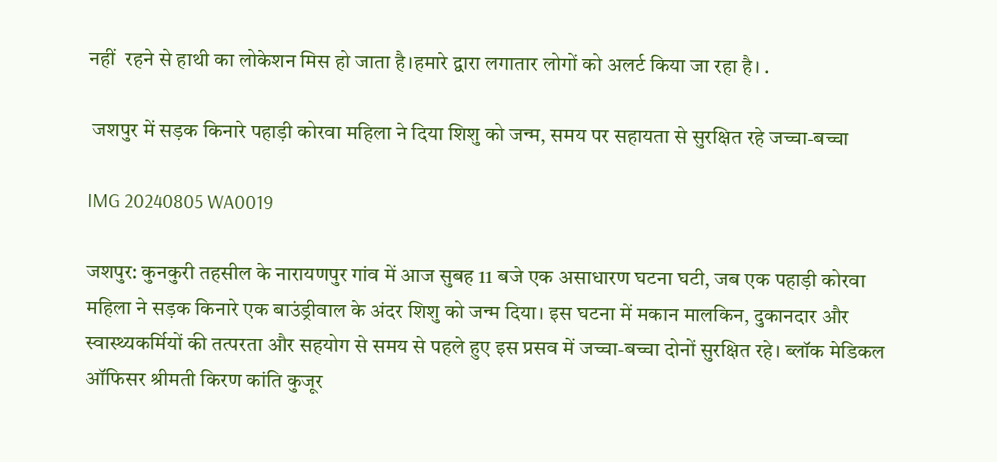नहीं  रहने से हाथी का लोकेशन मिस हो जाता है।हमारे द्वारा लगातार लोगों को अलर्ट किया जा रहा है। .

 जशपुर में सड़क किनारे पहाड़ी कोरवा महिला ने दिया शिशु को जन्म, समय पर सहायता से सुरक्षित रहे जच्चा-बच्चा

IMG 20240805 WA0019

जशपुर: कुनकुरी तहसील के नारायणपुर गांव में आज सुबह 11 बजे एक असाधारण घटना घटी, जब एक पहाड़ी कोरवा महिला ने सड़क किनारे एक बाउंड्रीवाल के अंदर शिशु को जन्म दिया। इस घटना में मकान मालकिन, दुकानदार और स्वास्थ्यकर्मियों की तत्परता और सहयोग से समय से पहले हुए इस प्रसव में जच्चा-बच्चा दोनों सुरक्षित रहे। ब्लॉक मेडिकल ऑफिसर श्रीमती किरण कांति कुजूर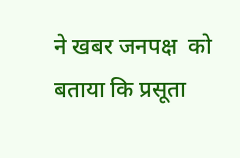ने खबर जनपक्ष  को बताया कि प्रसूता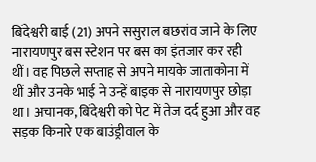बिंदेश्वरी बाई (21) अपने ससुराल बछरांव जाने के लिए नारायणपुर बस स्टेशन पर बस का इंतजार कर रही थीं। वह पिछले सप्ताह से अपने मायके जाताकोना में थीं और उनके भाई ने उन्हें बाइक से नारायणपुर छोड़ा था। अचानक, बिंदेश्वरी को पेट में तेज दर्द हुआ और वह सड़क किनारे एक बाउंड्रीवाल के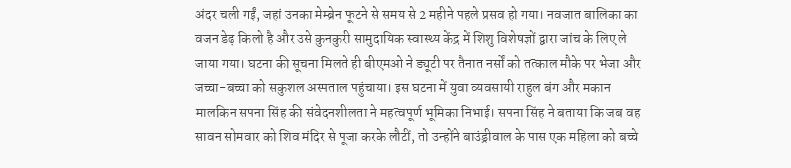अंदर चली गईं, जहां उनका मेम्ब्रेन फूटने से समय से 2 महीने पहले प्रसव हो गया। नवजात बालिका का वजन डेढ़ किलो है और उसे कुनकुरी सामुदायिक स्वास्थ्य केंद्र में शिशु विशेषज्ञों द्वारा जांच के लिए ले जाया गया। घटना की सूचना मिलते ही बीएमओ ने ड्यूटी पर तैनात नर्सों को तत्काल मौके पर भेजा और जच्चा-बच्चा को सकुशल अस्पताल पहुंचाया। इस घटना में युवा व्यवसायी राहुल बंग और मकान मालकिन सपना सिंह की संवेदनशीलता ने महत्वपूर्ण भूमिका निभाई। सपना सिंह ने बताया कि जब वह सावन सोमवार को शिव मंदिर से पूजा करके लौटीं, तो उन्होंने बाउंड्रीवाल के पास एक महिला को बच्चे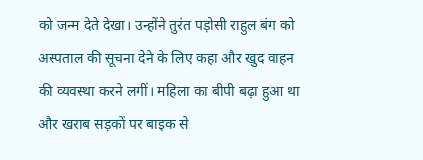को जन्म देते देखा। उन्होंने तुरंत पड़ोसी राहुल बंग को अस्पताल की सूचना देने के लिए कहा और खुद वाहन की व्यवस्था करने लगीं। महिला का बीपी बढ़ा हुआ था और खराब सड़कों पर बाइक से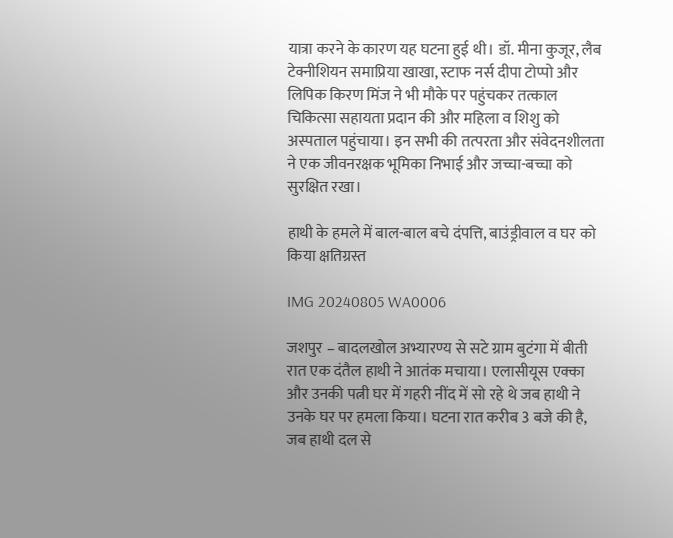यात्रा करने के कारण यह घटना हुई थी। डॉ. मीना कुजूर, लैब टेक्नीशियन समाप्रिया खाखा, स्टाफ नर्स दीपा टोप्पो और लिपिक किरण मिंज ने भी मौके पर पहुंचकर तत्काल चिकित्सा सहायता प्रदान की और महिला व शिशु को अस्पताल पहुंचाया। इन सभी की तत्परता और संवेदनशीलता ने एक जीवनरक्षक भूमिका निभाई और जच्चा-बच्चा को सुरक्षित रखा।

हाथी के हमले में बाल-बाल बचे दंपत्ति, बाउंड्रीवाल व घर को किया क्षतिग्रस्त

IMG 20240805 WA0006

जशपुर – बादलखोल अभ्यारण्य से सटे ग्राम बुटंगा में बीती रात एक दंतैल हाथी ने आतंक मचाया। एलासीयूस एक्का और उनकी पत्नी घर में गहरी नींद में सो रहे थे जब हाथी ने उनके घर पर हमला किया। घटना रात करीब 3 बजे की है, जब हाथी दल से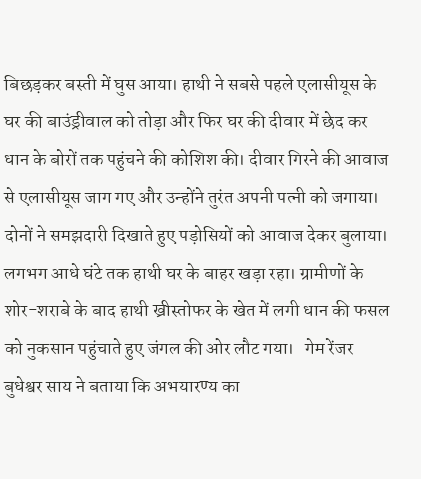बिछड़कर बस्ती में घुस आया। हाथी ने सबसे पहले एलासीयूस के घर की बाउंड्रीवाल को तोड़ा और फिर घर की दीवार में छेद कर धान के बोरों तक पहुंचने की कोशिश की। दीवार गिरने की आवाज से एलासीयूस जाग गए और उन्होंने तुरंत अपनी पत्नी को जगाया। दोनों ने समझदारी दिखाते हुए पड़ोसियों को आवाज देकर बुलाया। लगभग आधे घंटे तक हाथी घर के बाहर खड़ा रहा। ग्रामीणों के शोर-शराबे के बाद हाथी ख्रीस्तोफर के खेत में लगी धान की फसल को नुकसान पहुंचाते हुए जंगल की ओर लौट गया।   गेम रेंजर बुधेश्वर साय ने बताया कि अभयारण्य का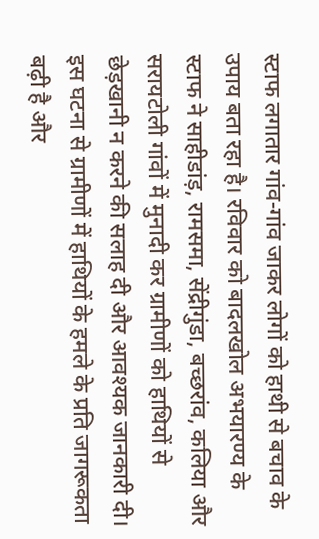स्टाफ लगातार गांव-गांव जाकर लोगों को हाथी से बचाव के उपाय बता रहा है। रविवार को बादलखोल अभयारण्य के स्टाफ ने साहीडांड़, रामसमा, सेंद्रीगुंडा, बच्छरांव, कलिया और सरायटोली गांवों में मुनादी कर ग्रामीणों को हाथियों से छेड़खानी न करने की सलाह दी और आवश्यक जानकारी दी। इस घटना से ग्रामीणों में हाथियों के हमले के प्रति जागरूकता बढ़ी है और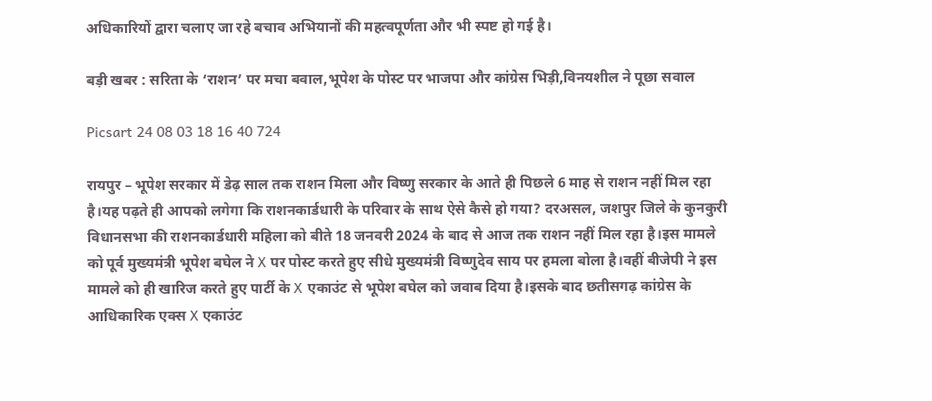अधिकारियों द्वारा चलाए जा रहे बचाव अभियानों की महत्वपूर्णता और भी स्पष्ट हो गई है।

बड़ी खबर : सरिता के ‘राशन’ पर मचा बवाल,भूपेश के पोस्ट पर भाजपा और कांग्रेस भिड़ी,विनयशील ने पूछा सवाल

Picsart 24 08 03 18 16 40 724

रायपुर – भूपेश सरकार में डेढ़ साल तक राशन मिला और विष्णु सरकार के आते ही पिछले 6 माह से राशन नहीं मिल रहा है।यह पढ़ते ही आपको लगेगा कि राशनकार्डधारी के परिवार के साथ ऐसे कैसे हो गया? दरअसल, जशपुर जिले के कुनकुरी विधानसभा की राशनकार्डधारी महिला को बीते 18 जनवरी 2024 के बाद से आज तक राशन नहीं मिल रहा है।इस मामले को पूर्व मुख्यमंत्री भूपेश बघेल ने X पर पोस्ट करते हुए सीधे मुख्यमंत्री विष्णुदेव साय पर हमला बोला है।वहीं बीजेपी ने इस मामले को ही खारिज करते हुए पार्टी के X एकाउंट से भूपेश बघेल को जवाब दिया है।इसके बाद छतीसगढ़ कांग्रेस के आधिकारिक एक्स X एकाउंट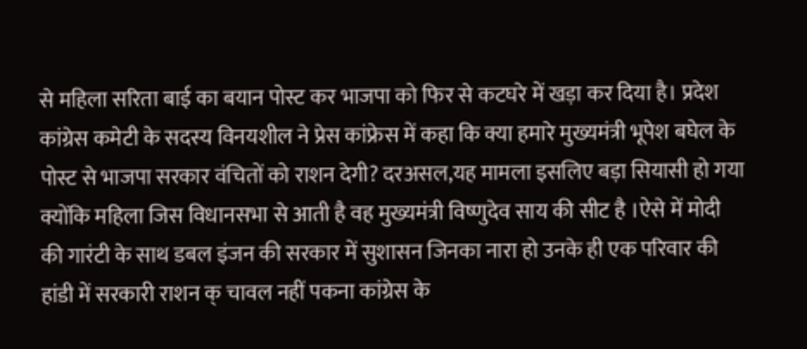से महिला सरिता बाई का बयान पोस्ट कर भाजपा को फिर से कटघरे में खड़ा कर दिया है। प्रदेश कांग्रेस कमेटी के सदस्य विनयशील ने प्रेस कांफ्रेस में कहा कि क्या हमारे मुख्यमंत्री भूपेश बघेल के पोस्ट से भाजपा सरकार वंचितों को राशन देगी? दरअसल,यह मामला इसलिए बड़ा सियासी हो गया क्योंकि महिला जिस विधानसभा से आती है वह मुख्यमंत्री विष्णुदेव साय की सीट है ।ऐसे में मोदी की गारंटी के साथ डबल इंजन की सरकार में सुशासन जिनका नारा हो उनके ही एक परिवार की हांडी में सरकारी राशन क् चावल नहीं पकना कांग्रेस के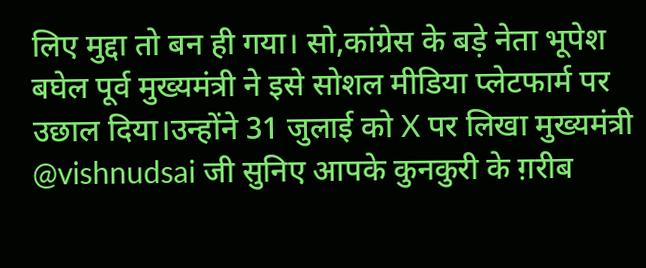लिए मुद्दा तो बन ही गया। सो,कांग्रेस के बड़े नेता भूपेश बघेल पूर्व मुख्यमंत्री ने इसे सोशल मीडिया प्लेटफार्म पर उछाल दिया।उन्होंने 31 जुलाई को X पर लिखा मुख्यमंत्री @vishnudsai जी सुनिए आपके कुनकुरी के ग़रीब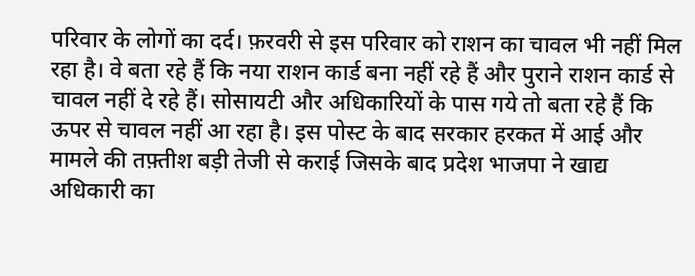परिवार के लोगों का दर्द। फ़रवरी से इस परिवार को राशन का चावल भी नहीं मिल रहा है। वे बता रहे हैं कि नया राशन कार्ड बना नहीं रहे हैं और पुराने राशन कार्ड से चावल नहीं दे रहे हैं। सोसायटी और अधिकारियों के पास गये तो बता रहे हैं कि ऊपर से चावल नहीं आ रहा है। इस पोस्ट के बाद सरकार हरकत में आई और मामले की तफ़्तीश बड़ी तेजी से कराई जिसके बाद प्रदेश भाजपा ने खाद्य अधिकारी का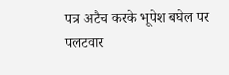पत्र अटैच करके भूपेश बघेल पर पलटवार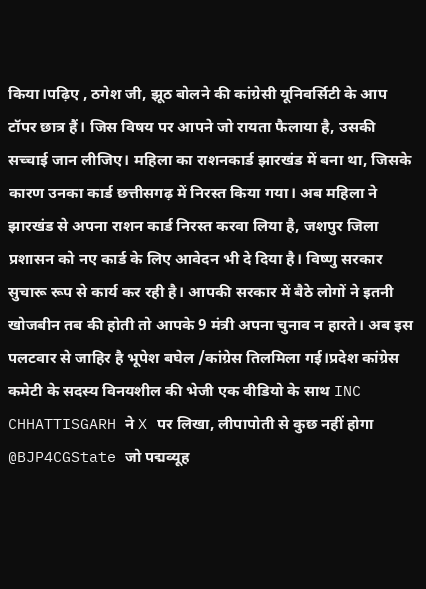किया।पढ़िए , ठगेश जी, झूठ बोलने की कांग्रेसी यूनिवर्सिटी के आप टॉपर छात्र हैं। जिस विषय पर आपने जो रायता फैलाया है, उसकी सच्चाई जान लीजिए। महिला का राशनकार्ड झारखंड में बना था, जिसके कारण उनका कार्ड छत्तीसगढ़ में निरस्त किया गया। अब महिला ने झारखंड से अपना राशन कार्ड निरस्त करवा लिया है, जशपुर जिला प्रशासन को नए कार्ड के लिए आवेदन भी दे दिया है। विष्णु सरकार सुचारू रूप से कार्य कर रही है। आपकी सरकार में बैठे लोगों ने इतनी खोजबीन तब की होती तो आपके 9 मंत्री अपना चुनाव न हारते। अब इस पलटवार से जाहिर है भूपेश बघेल /कांग्रेस तिलमिला गई।प्रदेश कांग्रेस कमेटी के सदस्य विनयशील की भेजी एक वीडियो के साथ INC CHHATTISGARH ने X पर लिखा, लीपापोती से कुछ नहीं होगा @BJP4CGState जो पद्मव्यूह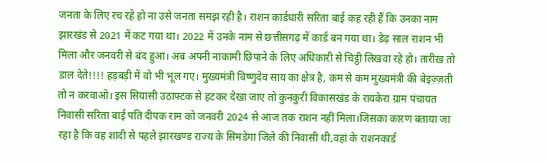जनता के लिए रच रहे हो ना उसे जनता समझ रही है। राशन कार्डधारी सरिता बाई कह रही हैं कि उनका नाम झारखंड से 2021 में कट गया था। 2022 में उनके नाम से छत्तीसगढ़ में कार्ड बन गया था। डेढ़ साल राशन भी मिला और जनवरी से बंद हुआ। अब अपनी नाकामी छिपाने के लिए अधिकारी से चिट्ठी लिखवा रहे हो। तारीख़ तो डाल देते!!!! हड़बड़ी में वो भी भूल गए। मुख्यमंत्री विष्णुदेव साय का क्षेत्र है, कम से कम मुख्यमंत्री की बेइज़्ज़ती तो न करवाओ। इस सियासी उठाफ्टक से हटकर देखा जाए तो कुनकुरी विकासखंड के रायकेरा ग्राम पंचायत निवासी सरिता बाई पति दीपक राम को जनवरी 2024 से आज तक राशन नहीं मिला।जिसका कारण बताया जा रहा है कि वह शादी से पहले झारखण्ड राज्य के सिमडेगा जिले की निवासी थी,वहां के राशनकार्ड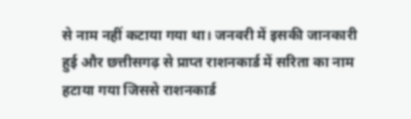से नाम नहीं कटाया गया था। जनवरी में इसकी जानकारी हुई और छत्तीसगढ़ से प्राप्त राशनकार्ड में सरिता का नाम हटाया गया जिससे राशनकार्ड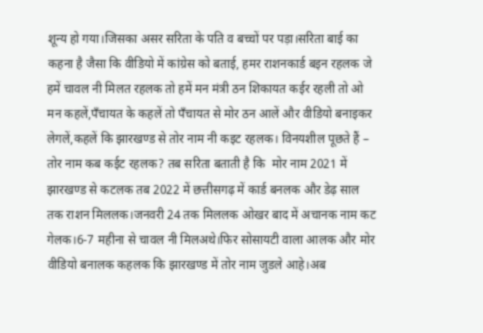शून्य हो गया।जिसका असर सरिता के पति व बच्चों पर पड़ा।सरिता बाई का कहना है जैसा कि वीडियो में कांग्रेस को बताई, हमर राशनकार्ड बइन रहलक जे हमें चावल नी मिलत रहलक तो हमें मन मंत्री ठन शिकायत कईर रहली तो ओ मन कहलें,पँचायत के कहलें तो पँचायत से मोर ठन आलें और वीडियो बनाइकर लेगलें,कहलें कि झारखण्ड से तोर नाम नी कइट रहलक। विनयशील पूछते हैं – तोर नाम कब कईट रहलक? तब सरिता बताती है कि  मोर नाम 2021 में झारखण्ड से कटलक तब 2022 में छत्तीसगढ़ में कार्ड बनलक और डेढ़ साल तक राशन मिललक।जनवरी 24 तक मिललक ओखर बाद में अचानक नाम कट गेलक।6-7 महीना से चावल नी मिलअथे।फिर सोसायटी वाला आलक और मोर वीडियो बनालक कहलक कि झारखण्ड में तोर नाम जुडले आहे।अब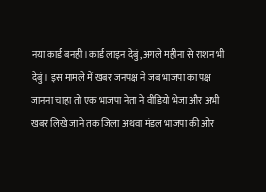नया कार्ड बनही।कार्ड लाइन देबुं,अगले महीना से राशन भी देबुं। इस मामले में खबर जनपक्ष ने जब भाजपा का पक्ष जानना चाहा तो एक भाजपा नेता ने वीडियो भेजा और अभी खबर लिखे जाने तक जिला अथवा मंडल भाजपा की ओर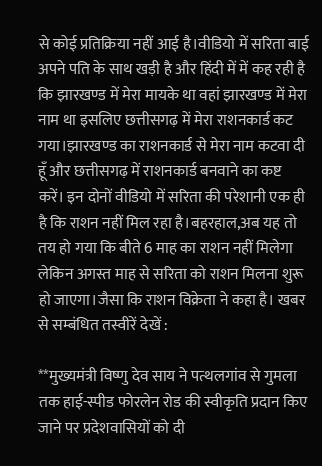से कोई प्रतिक्रिया नहीं आई है।वीडियो में सरिता बाई अपने पति के साथ खड़ी है और हिंदी में में कह रही है कि झारखण्ड में मेरा मायके था वहां झारखण्ड में मेरा नाम था इसलिए छत्तीसगढ़ में मेरा राशनकार्ड कट गया।झारखण्ड का राशनकार्ड से मेरा नाम कटवा दी हूँ और छत्तीसगढ़ में राशनकार्ड बनवाने का कष्ट करें। इन दोनों वीडियो में सरिता की परेशानी एक ही है कि राशन नहीं मिल रहा है।बहरहाल,अब यह तो तय हो गया कि बीते 6 माह का राशन नहीं मिलेगा लेकिन अगस्त माह से सरिता को राशन मिलना शुरू हो जाएगा।जैसा कि राशन विक्रेता ने कहा है। खबर से सम्बंधित तस्वीरें देखें :

**मुख्यमंत्री विष्णु देव साय ने पत्थलगांव से गुमला तक हाई-स्पीड फोरलेन रोड की स्वीकृति प्रदान किए जाने पर प्रदेशवासियों को दी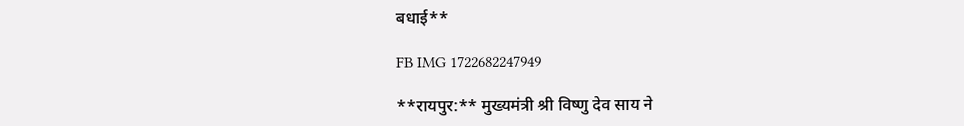बधाई**

FB IMG 1722682247949

**रायपुर:** मुख्यमंत्री श्री विष्णु देव साय ने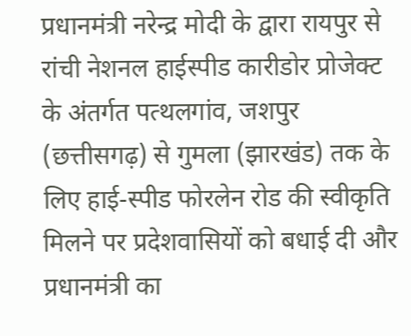प्रधानमंत्री नरेन्द्र मोदी के द्वारा रायपुर से रांची नेशनल हाईस्पीड कारीडोर प्रोजेक्ट के अंतर्गत पत्थलगांव, जशपुर (छत्तीसगढ़) से गुमला (झारखंड) तक के लिए हाई-स्पीड फोरलेन रोड की स्वीकृति मिलने पर प्रदेशवासियों को बधाई दी और प्रधानमंत्री का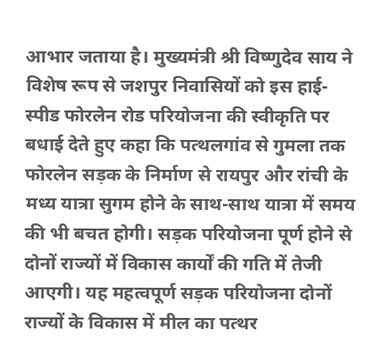आभार जताया है। मुख्यमंत्री श्री विष्णुदेव साय ने विशेष रूप से जशपुर निवासियों को इस हाई-स्पीड फोरलेन रोड परियोजना की स्वीकृति पर बधाई देते हुए कहा कि पत्थलगांव से गुमला तक फोरलेन सड़क के निर्माण से रायपुर और रांची के मध्य यात्रा सुगम होने के साथ-साथ यात्रा में समय की भी बचत होगी। सड़क परियोजना पूर्ण होने से दोनों राज्यों में विकास कार्यों की गति में तेजी आएगी। यह महत्वपूर्ण सड़क परियोजना दोनों राज्यों के विकास में मील का पत्थर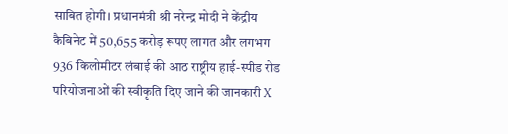साबित होगी। प्रधानमंत्री श्री नरेन्द्र मोदी ने केंद्रीय कैबिनेट में 50,655 करोड़ रूपए लागत और लगभग 936 किलोमीटर लंबाई की आठ राष्ट्रीय हाई-स्पीड रोड परियोजनाओं की स्वीकृति दिए जाने की जानकारी X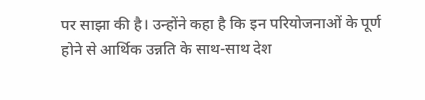पर साझा की है। उन्होंने कहा है कि इन परियोजनाओं के पूर्ण होने से आर्थिक उन्नति के साथ-साथ देश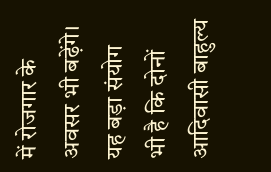में रोजगार के अवसर भी बढ़ेंगे। यह बड़ा संयोग भी है कि दोनों आदिवासी बाहुल्य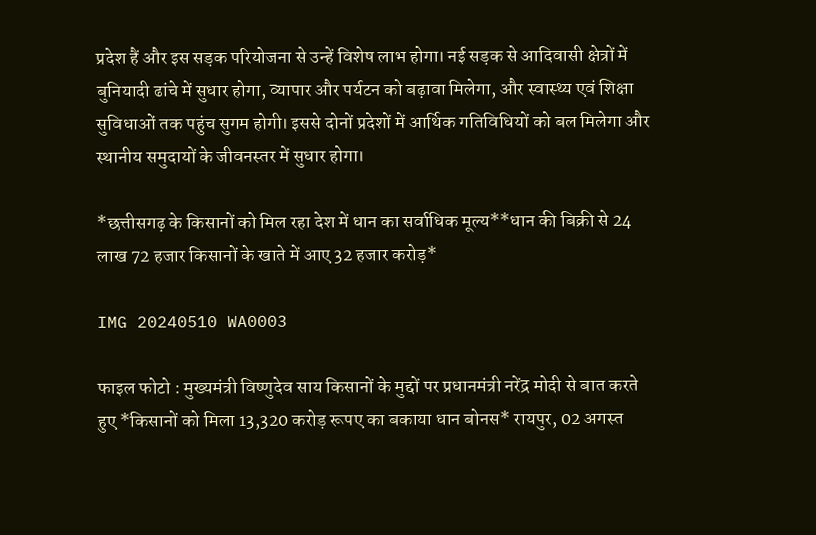प्रदेश हैं और इस सड़क परियोजना से उन्हें विशेष लाभ होगा। नई सड़क से आदिवासी क्षेत्रों में बुनियादी ढांचे में सुधार होगा, व्यापार और पर्यटन को बढ़ावा मिलेगा, और स्वास्थ्य एवं शिक्षा सुविधाओं तक पहुंच सुगम होगी। इससे दोनों प्रदेशों में आर्थिक गतिविधियों को बल मिलेगा और स्थानीय समुदायों के जीवनस्तर में सुधार होगा।

*छत्तीसगढ़ के किसानों को मिल रहा देश में धान का सर्वाधिक मूल्य**धान की बिक्री से 24 लाख 72 हजार किसानों के खाते में आए 32 हजार करोड़*

IMG 20240510 WA0003

फाइल फोटो : मुख्यमंत्री विष्णुदेव साय किसानों के मुद्दों पर प्रधानमंत्री नरेंद्र मोदी से बात करते हुए *किसानों को मिला 13,320 करोड़ रूपए का बकाया धान बोनस* रायपुर, 02 अगस्त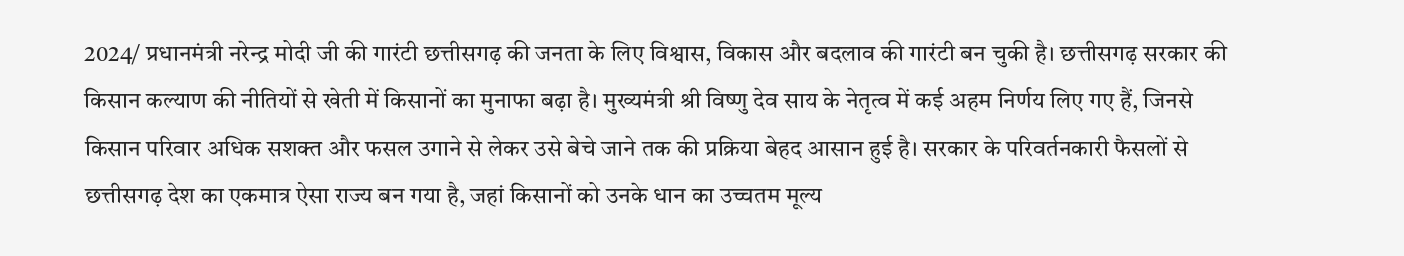2024/ प्रधानमंत्री नरेन्द्र मोदी जी की गारंटी छत्तीसगढ़ की जनता के लिए विश्वास, विकास और बदलाव की गारंटी बन चुकी है। छत्तीसगढ़ सरकार की किसान कल्याण की नीतियों से खेती में किसानों का मुनाफा बढ़ा है। मुख्यमंत्री श्री विष्णु देव साय के नेतृत्व में कई अहम निर्णय लिए गए हैं, जिनसे किसान परिवार अधिक सशक्त और फसल उगाने से लेकर उसे बेचे जाने तक की प्रक्रिया बेहद आसान हुई है। सरकार के परिवर्तनकारी फैसलों से छत्तीसगढ़ देश का एकमात्र ऐसा राज्य बन गया है, जहां किसानों को उनके धान का उच्चतम मूल्य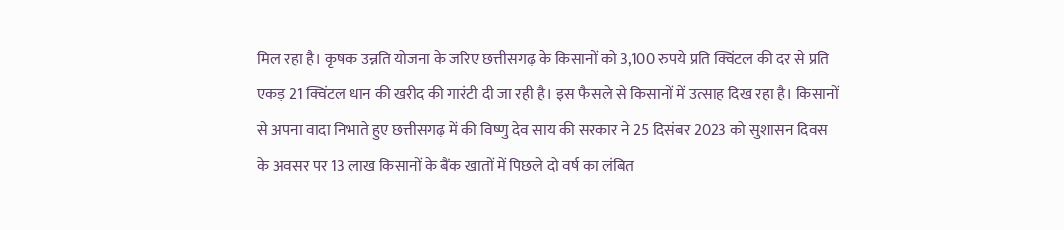मिल रहा है। कृषक उन्नति योजना के जरिए छत्तीसगढ़ के किसानों को 3,100 रुपये प्रति क्विंटल की दर से प्रति एकड़ 21 क्विंटल धान की खरीद की गारंटी दी जा रही है। इस फैसले से किसानों में उत्साह दिख रहा है। किसानों से अपना वादा निभाते हुए छत्तीसगढ़ में की विष्णु देव साय की सरकार ने 25 दिसंबर 2023 को सुशासन दिवस के अवसर पर 13 लाख किसानों के बैंक खातों में पिछले दो वर्ष का लंबित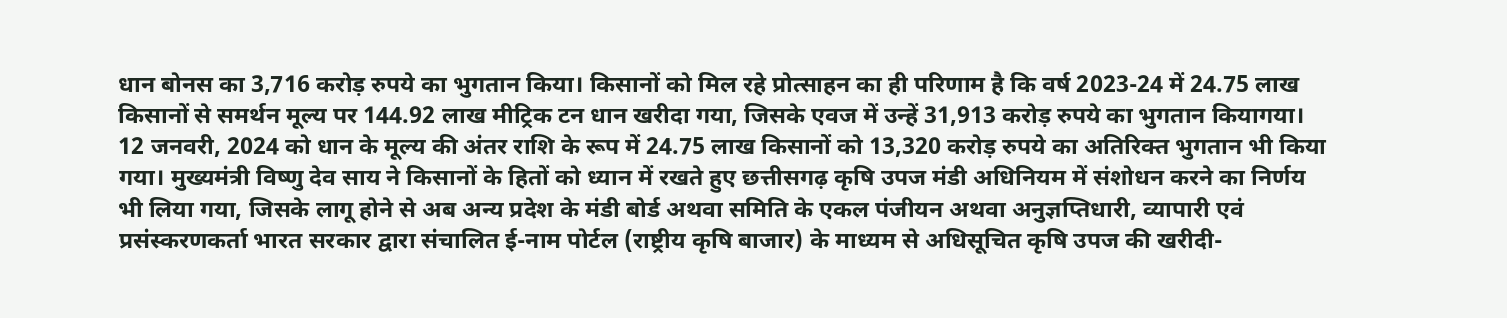धान बोनस का 3,716 करोड़ रुपये का भुगतान किया। किसानों को मिल रहे प्रोत्साहन का ही परिणाम है कि वर्ष 2023-24 में 24.75 लाख किसानों से समर्थन मूल्य पर 144.92 लाख मीट्रिक टन धान खरीदा गया, जिसके एवज में उन्हें 31,913 करोड़ रुपये का भुगतान कियागया। 12 जनवरी, 2024 को धान के मूल्य की अंतर राशि के रूप में 24.75 लाख किसानों को 13,320 करोड़ रुपये का अतिरिक्त भुगतान भी किया गया। मुख्यमंत्री विष्णु देव साय ने किसानों के हितों को ध्यान में रखते हुए छत्तीसगढ़ कृषि उपज मंडी अधिनियम में संशोधन करने का निर्णय भी लिया गया, जिसके लागू होने से अब अन्य प्रदेश के मंडी बोर्ड अथवा समिति के एकल पंजीयन अथवा अनुज्ञप्तिधारी, व्यापारी एवं प्रसंस्करणकर्ता भारत सरकार द्वारा संचालित ई-नाम पोर्टल (राष्ट्रीय कृषि बाजार) के माध्यम से अधिसूचित कृषि उपज की खरीदी-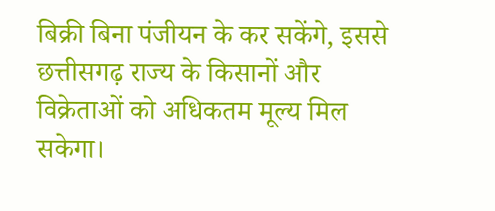बिक्री बिना पंजीयन के कर सकेंगे, इससे छत्तीसगढ़ राज्य के किसानों और विक्रेताओं को अधिकतम मूल्य मिल सकेगा।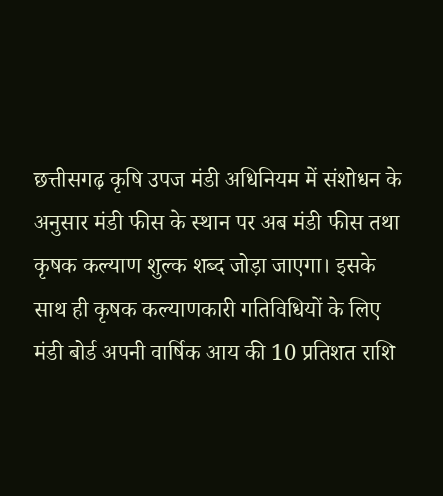छत्तीसगढ़ कृषि उपज मंडी अधिनियम में संशोधन के अनुसार मंडी फीस के स्थान पर अब मंडी फीस तथा कृषक कल्याण शुल्क शब्द जोड़ा जाएगा। इसके साथ ही कृषक कल्याणकारी गतिविधियों के लिए मंडी बोर्ड अपनी वार्षिक आय की 10 प्रतिशत राशि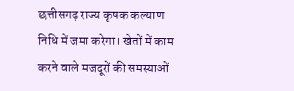छत्तीसगढ़ राज्य कृषक कल्याण निधि में जमा करेगा। खेतों में काम करने वाले मजदूरों की समस्याओं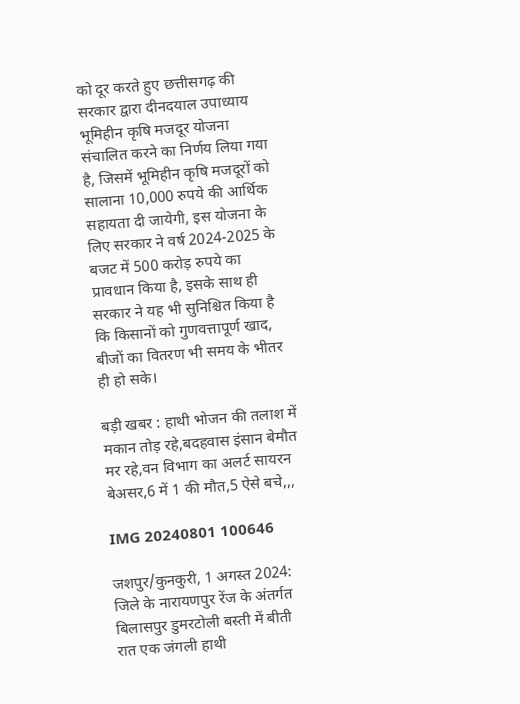को दूर करते हुए छत्तीसगढ़ की सरकार द्वारा दीनदयाल उपाध्याय भूमिहीन कृषि मजदूर योजना संचालित करने का निर्णय लिया गया है, जिसमें भूमिहीन कृषि मजदूरों को सालाना 10,000 रुपये की आर्थिक सहायता दी जायेगी, इस योजना के लिए सरकार ने वर्ष 2024-2025 के बजट में 500 करोड़ रुपये का प्रावधान किया है, इसके साथ ही सरकार ने यह भी सुनिश्चित किया है कि किसानों को गुणवत्तापूर्ण खाद, बीजों का वितरण भी समय के भीतर ही हो सके।

बड़ी खबर : हाथी भोजन की तलाश में मकान तोड़ रहे,बदहवास इंसान बेमौत मर रहे,वन विभाग का अलर्ट सायरन बेअसर,6 में 1 की मौत,5 ऐसे बचे,,,

IMG 20240801 100646

जशपुर/कुनकुरी, 1 अगस्त 2024: जिले के नारायणपुर रेंज के अंतर्गत बिलासपुर डुमरटोली बस्ती में बीती रात एक जंगली हाथी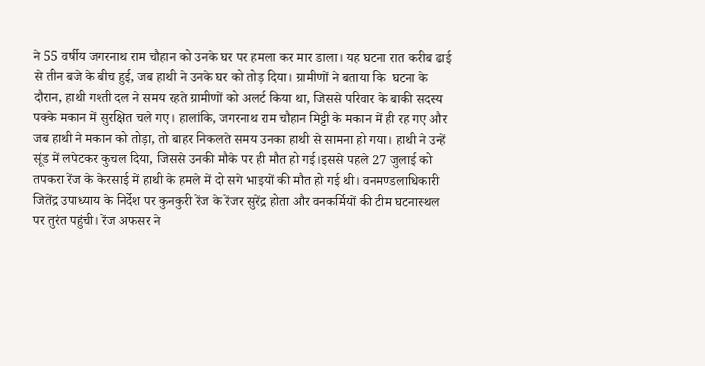ने 55 वर्षीय जगरनाथ राम चौहान को उनके घर पर हमला कर मार डाला। यह घटना रात करीब ढाई से तीन बजे के बीच हुई, जब हाथी ने उनके घर को तोड़ दिया। ग्रामीणों ने बताया कि  घटना के दौरान, हाथी गश्ती दल ने समय रहते ग्रामीणों को अलर्ट किया था, जिससे परिवार के बाकी सदस्य पक्के मकान में सुरक्षित चले गए। हालांकि, जगरनाथ राम चौहान मिट्टी के मकान में ही रह गए और जब हाथी ने मकान को तोड़ा, तो बाहर निकलते समय उनका हाथी से सामना हो गया। हाथी ने उन्हें सूंड में लपेटकर कुचल दिया, जिससे उनकी मौके पर ही मौत हो गई।इससे पहले 27 जुलाई को तपकरा रेंज के केरसाई में हाथी के हमले में दो सगे भाइयों की मौत हो गई थी। वनमण्डलाधिकारी जितेंद्र उपाध्याय के निर्देश पर कुनकुरी रेंज के रेंजर सुरेंद्र होता और वनकर्मियों की टीम घटनास्थल पर तुरंत पहुंची। रेंज अफसर ने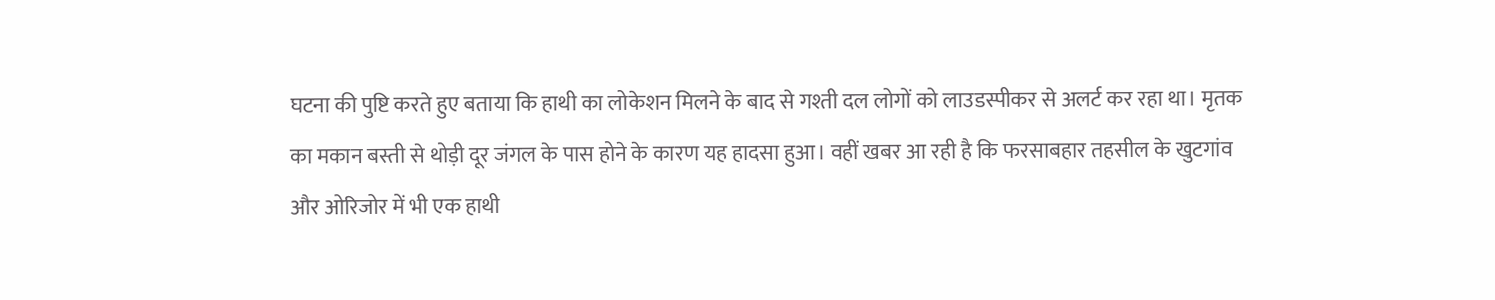घटना की पुष्टि करते हुए बताया कि हाथी का लोकेशन मिलने के बाद से गश्ती दल लोगों को लाउडस्पीकर से अलर्ट कर रहा था। मृतक का मकान बस्ती से थोड़ी दूर जंगल के पास होने के कारण यह हादसा हुआ। वहीं खबर आ रही है कि फरसाबहार तहसील के खुटगांव और ओरिजोर में भी एक हाथी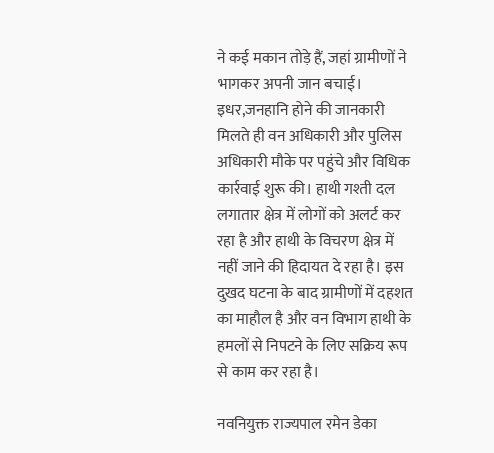ने कई मकान तोड़े हैं, जहां ग्रामीणों ने भागकर अपनी जान बचाई। इधर,जनहानि होने की जानकारी मिलते ही वन अधिकारी और पुलिस अधिकारी मौके पर पहुंचे और विधिक कार्रवाई शुरू की। हाथी गश्ती दल लगातार क्षेत्र में लोगों को अलर्ट कर रहा है और हाथी के विचरण क्षेत्र में नहीं जाने की हिदायत दे रहा है। इस दुखद घटना के बाद ग्रामीणों में दहशत का माहौल है और वन विभाग हाथी के हमलों से निपटने के लिए सक्रिय रूप से काम कर रहा है।

नवनियुक्त राज्यपाल रमेन डेका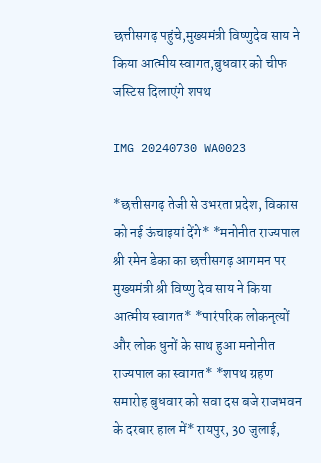छत्तीसगढ़ पहुंचे,मुख्यमंत्री विष्णुदेव साय ने किया आत्मीय स्वागत,बुधवार को चीफ जस्टिस दिलाएंगे शपथ

IMG 20240730 WA0023

*छत्तीसगढ़ तेजी से उभरता प्रदेश, विकास को नई ऊंचाइयां देंगे* *मनोनीत राज्यपाल श्री रमेन डेका का छत्तीसगढ़ आगमन पर मुख्यमंत्री श्री विष्णु देव साय ने किया आत्मीय स्वागत* *पारंपरिक लोकनृत्यों और लोक धुनों के साथ हुआ मनोनीत राज्यपाल का स्वागत* *शपथ ग्रहण समारोह बुधवार को सवा दस बजे राजभवन के दरबार हाल में* रायपुर, 30 जुलाई,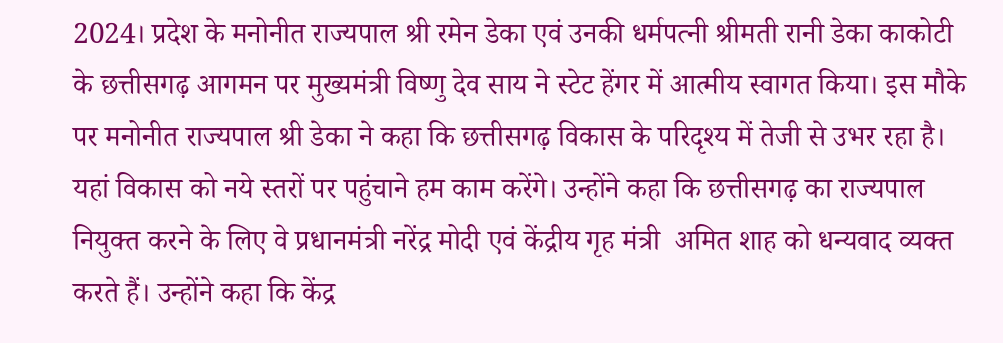2024। प्रदेश के मनोनीत राज्यपाल श्री रमेन डेका एवं उनकी धर्मपत्नी श्रीमती रानी डेका काकोटी के छत्तीसगढ़ आगमन पर मुख्यमंत्री विष्णु देव साय ने स्टेट हेंगर में आत्मीय स्वागत किया। इस मौके पर मनोनीत राज्यपाल श्री डेका ने कहा कि छत्तीसगढ़ विकास के परिदृश्य में तेजी से उभर रहा है। यहां विकास को नये स्तरों पर पहुंचाने हम काम करेंगे। उन्होंने कहा कि छत्तीसगढ़ का राज्यपाल नियुक्त करने के लिए वे प्रधानमंत्री नरेंद्र मोदी एवं केंद्रीय गृह मंत्री  अमित शाह को धन्यवाद व्यक्त करते हैं। उन्होंने कहा कि केंद्र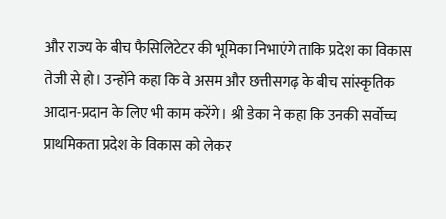और राज्य के बीच फैसिलिटेटर की भूमिका निभाएंगे ताकि प्रदेश का विकास तेजी से हो। उन्होंने कहा कि वे असम और छत्तीसगढ़ के बीच सांस्कृतिक आदान-प्रदान के लिए भी काम करेंगे। श्री डेका ने कहा कि उनकी सर्वोच्च प्राथमिकता प्रदेश के विकास को लेकर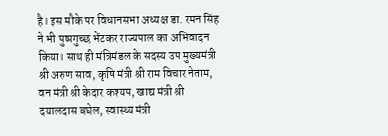है। इस मौके पर विधानसभा अध्यक्ष डा. रमन सिंह ने भी पुष्पगुच्छ भेंटकर राज्यपाल का अभिवादन किया। साथ ही मंत्रिमंडल के सदस्य उप मुख्यमंत्री श्री अरुण साव, कृषि मंत्री श्री राम विचार नेताम, वन मंत्री श्री केदार कश्यप, खाद्य मंत्री श्री दयालदास बघेल, स्वास्थ्य मंत्री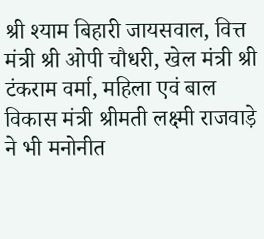श्री श्याम बिहारी जायसवाल, वित्त मंत्री श्री ओपी चौधरी, खेल मंत्री श्री टंकराम वर्मा, महिला एवं बाल विकास मंत्री श्रीमती लक्ष्मी राजवाड़े ने भी मनोनीत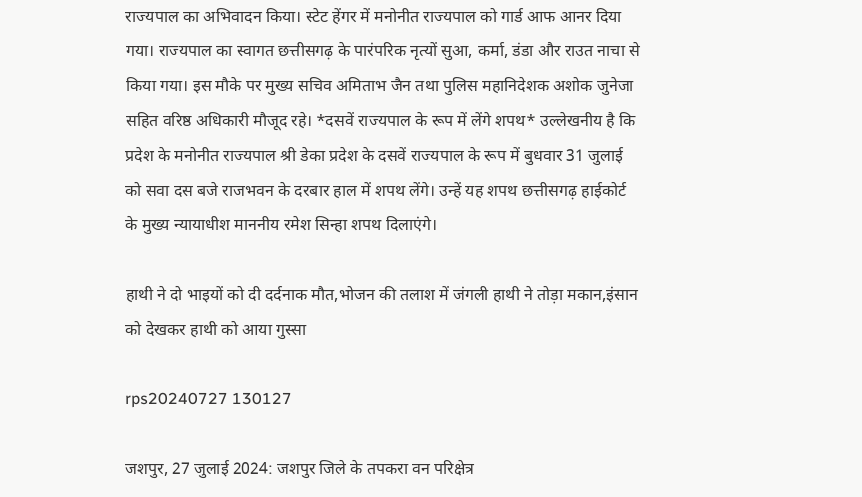राज्यपाल का अभिवादन किया। स्टेट हेंगर में मनोनीत राज्यपाल को गार्ड आफ आनर दिया गया। राज्यपाल का स्वागत छत्तीसगढ़ के पारंपरिक नृत्यों सुआ, कर्मा, डंडा और राउत नाचा से किया गया। इस मौके पर मुख्य सचिव अमिताभ जैन तथा पुलिस महानिदेशक अशोक जुनेजा सहित वरिष्ठ अधिकारी मौजूद रहे। *दसवें राज्यपाल के रूप में लेंगे शपथ* उल्लेखनीय है कि प्रदेश के मनोनीत राज्यपाल श्री डेका प्रदेश के दसवें राज्यपाल के रूप में बुधवार 31 जुलाई को सवा दस बजे राजभवन के दरबार हाल में शपथ लेंगे। उन्हें यह शपथ छत्तीसगढ़ हाईकोर्ट के मुख्य न्यायाधीश माननीय रमेश सिन्हा शपथ दिलाएंगे।

हाथी ने दो भाइयों को दी दर्दनाक मौत,भोजन की तलाश में जंगली हाथी ने तोड़ा मकान,इंसान को देखकर हाथी को आया गुस्सा

rps20240727 130127

जशपुर, 27 जुलाई 2024: जशपुर जिले के तपकरा वन परिक्षेत्र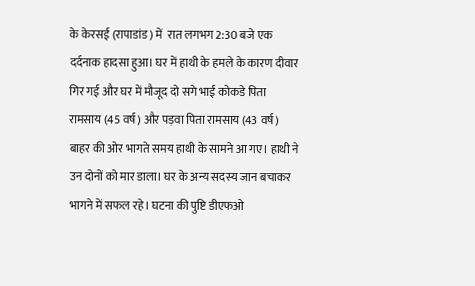के केरसई (रापाडांड) में  रात लगभग 2:30 बजे एक दर्दनाक हादसा हुआ। घर में हाथी के हमले के कारण दीवार गिर गई और घर में मौजूद दो सगे भाई कोकडे पिता रामसाय (45 वर्ष) और पड़वा पिता रामसाय (43 वर्ष) बाहर की ओर भागते समय हाथी के सामने आ गए। हाथी ने उन दोनों को मार डाला। घर के अन्य सदस्य जान बचाकर भागने में सफल रहे। घटना की पुष्टि डीएफओ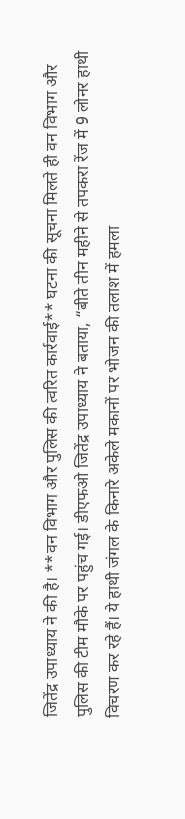जितेंद्र उपाध्याय ने की है। **वन विभाग और पुलिस की त्वरित कार्रवाई** घटना की सूचना मिलते ही वन विभाग और पुलिस की टीम मौके पर पहुंच गई। डीएफओ जितेंद्र उपाध्याय ने बताया, “बीते तीन महीने से तपकरा रेंज में 9 लोनर हाथी विचरण कर रहे हैं। ये हाथी जंगल के किनारे अकेले मकानों पर भोजन की तलाश में हमला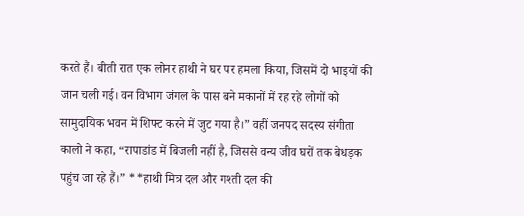करते हैं। बीती रात एक लोनर हाथी ने घर पर हमला किया, जिसमें दो भाइयों की जान चली गई। वन विभाग जंगल के पास बने मकानों में रह रहे लोगों को सामुदायिक भवन में शिफ्ट करने में जुट गया है।” वहीं जनपद सदस्य संगीता कालो ने कहा, “रापाडांड में बिजली नहीं है, जिससे वन्य जीव घरों तक बेधड़क पहुंच जा रहे हैं।” **हाथी मित्र दल और गश्ती दल की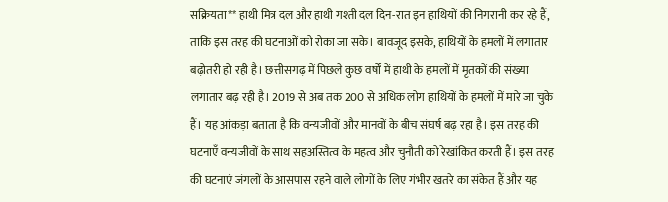सक्रियता** हाथी मित्र दल और हाथी गश्ती दल दिन-रात इन हाथियों की निगरानी कर रहे हैं, ताकि इस तरह की घटनाओं को रोका जा सके। बावजूद इसके, हाथियों के हमलों में लगातार बढ़ोतरी हो रही है। छत्तीसगढ़ में पिछले कुछ वर्षों में हाथी के हमलों में मृतकों की संख्या लगातार बढ़ रही है। 2019 से अब तक 200 से अधिक लोग हाथियों के हमलों में मारे जा चुके हैं। यह आंकड़ा बताता है कि वन्यजीवों और मानवों के बीच संघर्ष बढ़ रहा है। इस तरह की घटनाएँ वन्यजीवों के साथ सहअस्तित्व के महत्व और चुनौती को रेखांकित करती हैं। इस तरह की घटनाएं जंगलों के आसपास रहने वाले लोगों के लिए गंभीर खतरे का संकेत हैं और यह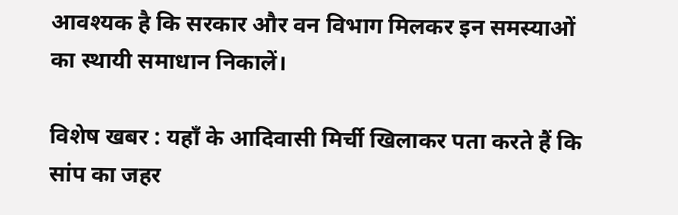आवश्यक है कि सरकार और वन विभाग मिलकर इन समस्याओं का स्थायी समाधान निकालें।

विशेष खबर : यहाँ के आदिवासी मिर्ची खिलाकर पता करते हैं कि सांप का जहर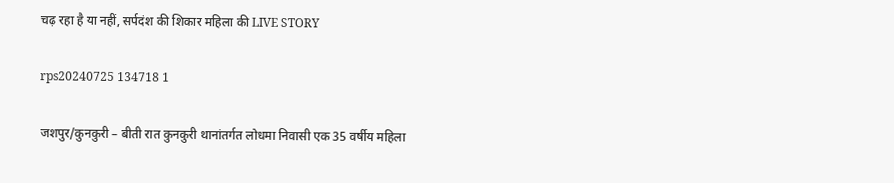चढ़ रहा है या नहीं, सर्पदंश की शिकार महिला की LIVE STORY

rps20240725 134718 1

जशपुर/कुनकुरी – बीती रात कुनकुरी थानांतर्गत लोधमा निवासी एक 35 वर्षीय महिला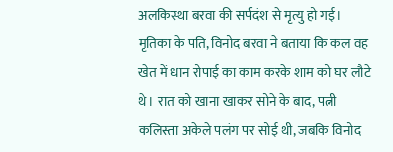अलकिस्था बरवा की सर्पदंश से मृत्यु हो गई।  मृतिका के पति, विनोद बरवा ने बताया कि कल वह खेत में धान रोपाई का काम करके शाम को घर लौटे थे। रात को खाना खाकर सोने के बाद, पत्नी कलिस्ता अकेले पलंग पर सोई थी, जबकि विनोद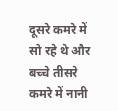दूसरे कमरे में सो रहे थे और बच्चे तीसरे कमरे में नानी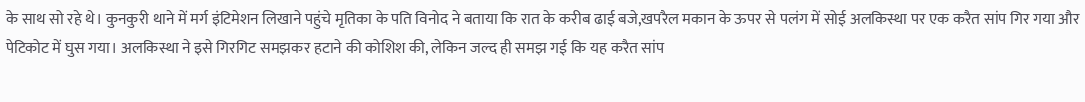के साथ सो रहे थे। कुनकुरी थाने में मर्ग इंटिमेशन लिखाने पहुंचे मृतिका के पति विनोद ने बताया कि रात के करीब ढाई बजे,खपरैल मकान के ऊपर से पलंग में सोई अलकिस्था पर एक करैत सांप गिर गया और पेटिकोट में घुस गया। अलकिस्था ने इसे गिरगिट समझकर हटाने की कोशिश की, लेकिन जल्द ही समझ गई कि यह करैत सांप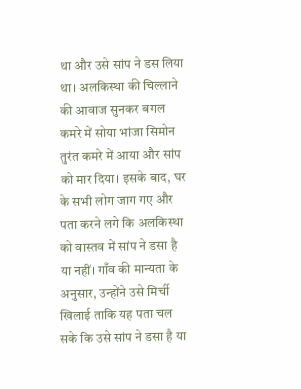था और उसे सांप ने डस लिया था। अलकिस्था की चिल्लाने की आवाज सुनकर बगल कमरे में सोया भांजा सिमोन तुरंत कमरे में आया और सांप को मार दिया। इसके बाद, घर के सभी लोग जाग गए और पता करने लगे कि अलकिस्था को वास्तव में सांप ने डसा है या नहीं। गाँव की मान्यता के अनुसार, उन्होंने उसे मिर्ची खिलाई ताकि यह पता चल सके कि उसे सांप ने डसा है या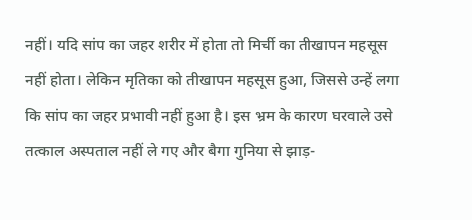नहीं। यदि सांप का जहर शरीर में होता तो मिर्ची का तीखापन महसूस नहीं होता। लेकिन मृतिका को तीखापन महसूस हुआ, जिससे उन्हें लगा कि सांप का जहर प्रभावी नहीं हुआ है। इस भ्रम के कारण घरवाले उसे तत्काल अस्पताल नहीं ले गए और बैगा गुनिया से झाड़-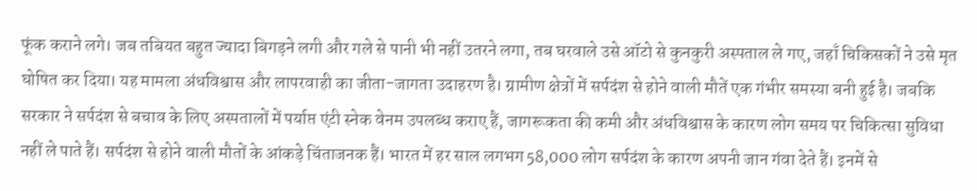फूंक कराने लगे। जब तबियत बहुत ज्यादा बिगड़ने लगी और गले से पानी भी नहीं उतरने लगा, तब घरवाले उसे ऑटो से कुनकुरी अस्पताल ले गए, जहाँ चिकिसकों ने उसे मृत घोषित कर दिया। यह मामला अंधविश्वास और लापरवाही का जीता-जागता उदाहरण है। ग्रामीण क्षेत्रों में सर्पदंश से होने वाली मौतें एक गंभीर समस्या बनी हुई है। जबकि सरकार ने सर्पदंश से बचाव के लिए अस्पतालों में पर्याप्त एंटी स्नेक वेनम उपलब्ध कराए हैं, जागरूकता की कमी और अंधविश्वास के कारण लोग समय पर चिकित्सा सुविधा नहीं ले पाते हैं। सर्पदंश से होने वाली मौतों के आंकड़े चिंताजनक हैं। भारत में हर साल लगभग 58,000 लोग सर्पदंश के कारण अपनी जान गंवा देते हैं। इनमें से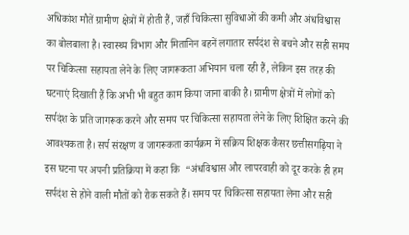अधिकांश मौतें ग्रामीण क्षेत्रों में होती हैं, जहाँ चिकित्सा सुविधाओं की कमी और अंधविश्वास का बोलबाला है। स्वास्थ्य विभाग और मितानिन बहनें लगातार सर्पदंश से बचने और सही समय पर चिकित्सा सहायता लेने के लिए जागरूकता अभियान चला रही हैं, लेकिन इस तरह की घटनाएं दिखाती हैं कि अभी भी बहुत काम किया जाना बाकी है। ग्रामीण क्षेत्रों में लोगों को सर्पदंश के प्रति जागरूक करने और समय पर चिकित्सा सहायता लेने के लिए शिक्षित करने की आवश्यकता है। सर्प संरक्षण व जागरूकता कार्यक्रम में सक्रिय शिक्षक कैसर छत्तीसगढ़िया ने इस घटना पर अपनी प्रतिक्रिया में कहा कि  “अंधविश्वास और लापरवाही को दूर करके ही हम सर्पदंश से होने वाली मौतों को रोक सकते हैं। समय पर चिकित्सा सहायता लेना और सही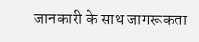जानकारी के साथ जागरूकता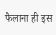फैलाना ही इस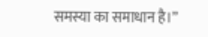समस्या का समाधान है।”